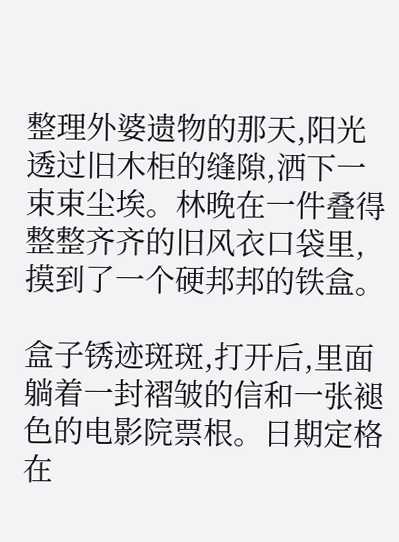整理外婆遗物的那天,阳光透过旧木柜的缝隙,洒下一束束尘埃。林晚在一件叠得整整齐齐的旧风衣口袋里,摸到了一个硬邦邦的铁盒。

盒子锈迹斑斑,打开后,里面躺着一封褶皱的信和一张褪色的电影院票根。日期定格在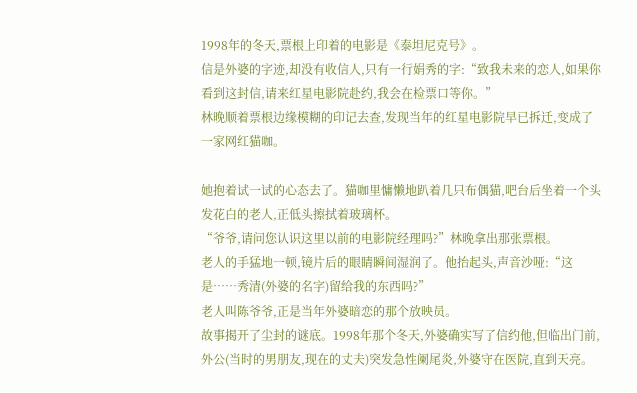1998年的冬天,票根上印着的电影是《泰坦尼克号》。
信是外婆的字迹,却没有收信人,只有一行娟秀的字:“致我未来的恋人,如果你看到这封信,请来红星电影院赴约,我会在检票口等你。”
林晚顺着票根边缘模糊的印记去查,发现当年的红星电影院早已拆迁,变成了一家网红猫咖。

她抱着试一试的心态去了。猫咖里慵懒地趴着几只布偶猫,吧台后坐着一个头发花白的老人,正低头擦拭着玻璃杯。
“爷爷,请问您认识这里以前的电影院经理吗?”林晚拿出那张票根。
老人的手猛地一顿,镜片后的眼睛瞬间湿润了。他抬起头,声音沙哑:“这是……秀清(外婆的名字)留给我的东西吗?”
老人叫陈爷爷,正是当年外婆暗恋的那个放映员。
故事揭开了尘封的谜底。1998年那个冬天,外婆确实写了信约他,但临出门前,外公(当时的男朋友,现在的丈夫)突发急性阑尾炎,外婆守在医院,直到天亮。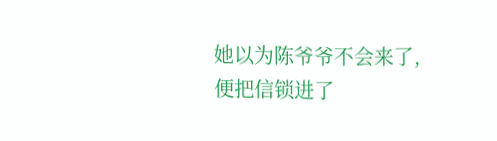她以为陈爷爷不会来了,便把信锁进了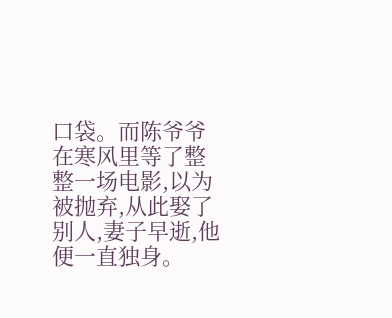口袋。而陈爷爷在寒风里等了整整一场电影,以为被抛弃,从此娶了别人,妻子早逝,他便一直独身。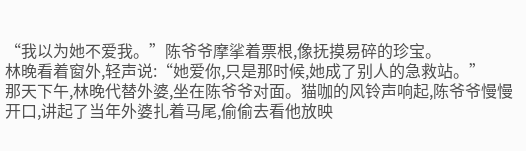“我以为她不爱我。”陈爷爷摩挲着票根,像抚摸易碎的珍宝。
林晚看着窗外,轻声说:“她爱你,只是那时候,她成了别人的急救站。”
那天下午,林晚代替外婆,坐在陈爷爷对面。猫咖的风铃声响起,陈爷爷慢慢开口,讲起了当年外婆扎着马尾,偷偷去看他放映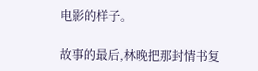电影的样子。

故事的最后,林晚把那封情书复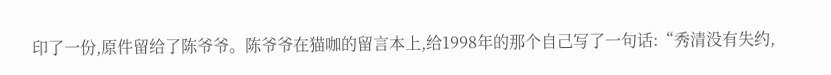印了一份,原件留给了陈爷爷。陈爷爷在猫咖的留言本上,给1998年的那个自己写了一句话:“秀清没有失约,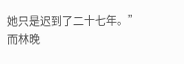她只是迟到了二十七年。”
而林晚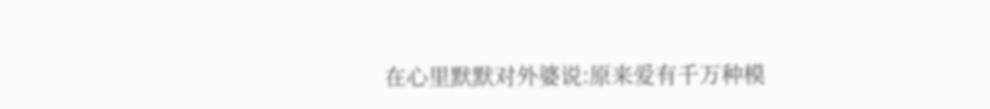在心里默默对外婆说:原来爱有千万种模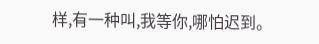样,有一种叫,我等你,哪怕迟到。